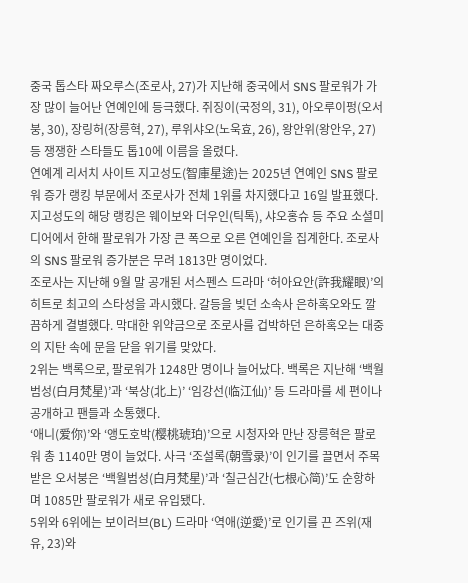중국 톱스타 짜오루스(조로사, 27)가 지난해 중국에서 SNS 팔로워가 가장 많이 늘어난 연예인에 등극했다. 쥐징이(국정의, 31), 아오루이펑(오서붕, 30), 장링허(장릉혁, 27), 루위샤오(노욱효, 26), 왕안위(왕안우, 27) 등 쟁쟁한 스타들도 톱10에 이름을 올렸다.
연예계 리서치 사이트 지고성도(智庫星途)는 2025년 연예인 SNS 팔로워 증가 랭킹 부문에서 조로사가 전체 1위를 차지했다고 16일 발표했다.
지고성도의 해당 랭킹은 웨이보와 더우인(틱톡), 샤오홍슈 등 주요 소셜미디어에서 한해 팔로워가 가장 큰 폭으로 오른 연예인을 집계한다. 조로사의 SNS 팔로워 증가분은 무려 1813만 명이었다.
조로사는 지난해 9월 말 공개된 서스펜스 드라마 ‘허아요안(許我耀眼)’의 히트로 최고의 스타성을 과시했다. 갈등을 빚던 소속사 은하혹오와도 깔끔하게 결별했다. 막대한 위약금으로 조로사를 겁박하던 은하혹오는 대중의 지탄 속에 문을 닫을 위기를 맞았다.
2위는 백록으로, 팔로워가 1248만 명이나 늘어났다. 백록은 지난해 ‘백월범성(白月梵星)’과 ‘북상(北上)’ ‘임강선(临江仙)’ 등 드라마를 세 편이나 공개하고 팬들과 소통했다.
‘애니(爱你)’와 ‘앵도호박(樱桃琥珀)’으로 시청자와 만난 장릉혁은 팔로워 총 1140만 명이 늘었다. 사극 ‘조설록(朝雪录)’이 인기를 끌면서 주목받은 오서붕은 ‘백월범성(白月梵星)’과 ‘칠근심간(七根心简)’도 순항하며 1085만 팔로워가 새로 유입됐다.
5위와 6위에는 보이러브(BL) 드라마 ‘역애(逆愛)’로 인기를 끈 즈위(재유, 23)와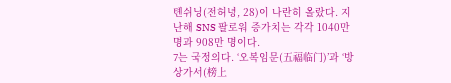톈쉬닝(전허녕, 28)이 나란히 올랐다. 지난해 SNS 팔로워 증가치는 각각 1040만 명과 908만 명이다.
7는 국정의다. ‘오복임문(五福临门)’과 ‘방상가서(榜上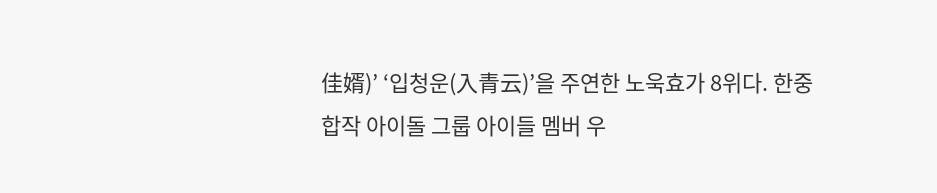佳婿)’ ‘입청운(入青云)’을 주연한 노욱효가 8위다. 한중 합작 아이돌 그룹 아이들 멤버 우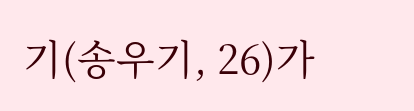기(송우기, 26)가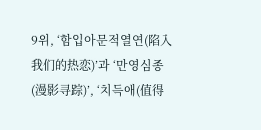9위, ‘함입아문적열연(陷入我们的热恋)’과 ‘만영심종(漫影寻踪)’, ‘치득애(值得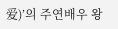爱)’의 주연배우 왕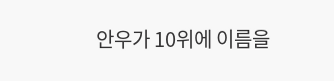안우가 10위에 이름을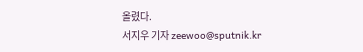올렸다.
서지우 기자 zeewoo@sputnik.kr